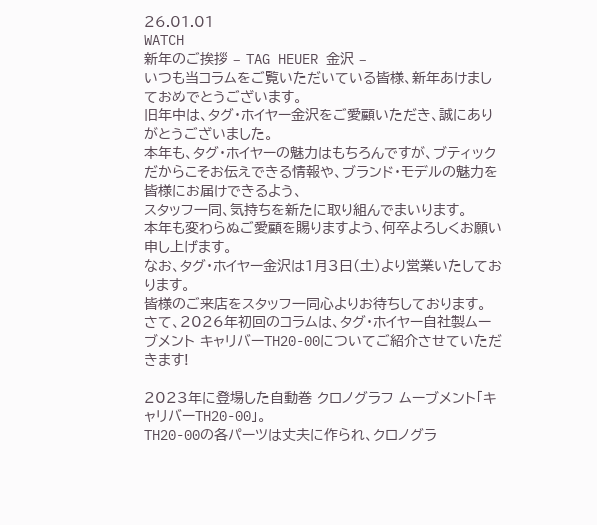26.01.01
WATCH
新年のご挨拶 – TAG HEUER 金沢 –
いつも当コラムをご覧いただいている皆様、新年あけましておめでとうございます。
旧年中は、タグ・ホイヤー金沢をご愛顧いただき、誠にありがとうございました。
本年も、タグ・ホイヤーの魅力はもちろんですが、ブティックだからこそお伝えできる情報や、ブランド・モデルの魅力を皆様にお届けできるよう、
スタッフ一同、気持ちを新たに取り組んでまいります。
本年も変わらぬご愛顧を賜りますよう、何卒よろしくお願い申し上げます。
なお、タグ・ホイヤー金沢は1月3日(土)より営業いたしております。
皆様のご来店をスタッフ一同心よりお待ちしております。
さて、2026年初回のコラムは、タグ・ホイヤー自社製ムーブメント キャリバーTH20-00についてご紹介させていただきます!

2023年に登場した自動巻 クロノグラフ ムーブメント「キャリバーTH20-00」。
TH20-00の各パーツは丈夫に作られ、クロノグラ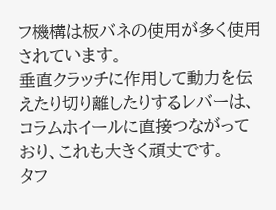フ機構は板バネの使用が多く使用されています。
垂直クラッチに作用して動力を伝えたり切り離したりするレバーは、コラムホイールに直接つながっており、これも大きく頑丈です。
タフ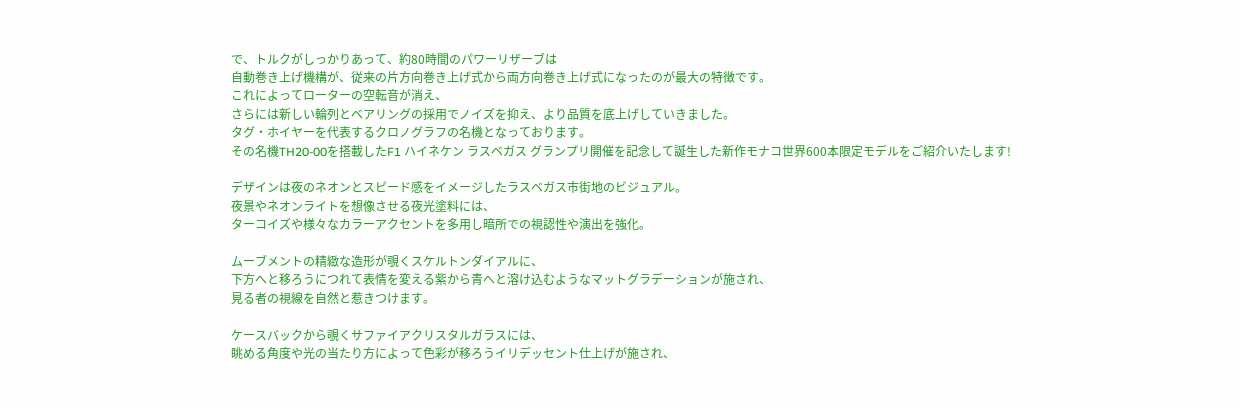で、トルクがしっかりあって、約80時間のパワーリザーブは
自動巻き上げ機構が、従来の片方向巻き上げ式から両方向巻き上げ式になったのが最大の特徴です。
これによってローターの空転音が消え、
さらには新しい輪列とベアリングの採用でノイズを抑え、より品質を底上げしていきました。
タグ・ホイヤーを代表するクロノグラフの名機となっております。
その名機TH20-00を搭載したF1 ハイネケン ラスベガス グランプリ開催を記念して誕生した新作モナコ世界600本限定モデルをご紹介いたします!

デザインは夜のネオンとスピード感をイメージしたラスベガス市街地のビジュアル。
夜景やネオンライトを想像させる夜光塗料には、
ターコイズや様々なカラーアクセントを多用し暗所での視認性や演出を強化。

ムーブメントの精緻な造形が覗くスケルトンダイアルに、
下方へと移ろうにつれて表情を変える紫から青へと溶け込むようなマットグラデーションが施され、
見る者の視線を自然と惹きつけます。

ケースバックから覗くサファイアクリスタルガラスには、
眺める角度や光の当たり方によって色彩が移ろうイリデッセント仕上げが施され、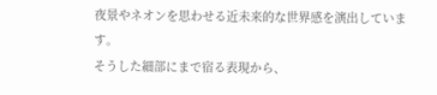夜景やネオンを思わせる近未来的な世界感を演出しています。
そうした細部にまで宿る表現から、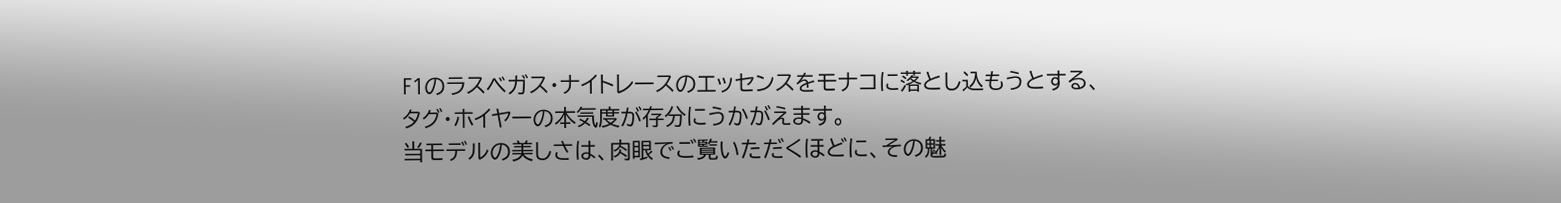F1のラスベガス・ナイトレースのエッセンスをモナコに落とし込もうとする、
タグ・ホイヤーの本気度が存分にうかがえます。
当モデルの美しさは、肉眼でご覧いただくほどに、その魅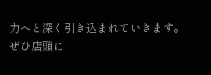力へと深く引き込まれていきます。
ぜひ店頭に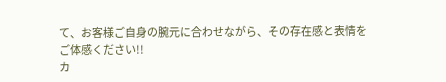て、お客様ご自身の腕元に合わせながら、その存在感と表情をご体感ください!!
カ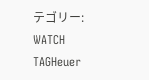テゴリー:
WATCH
TAGHeuer